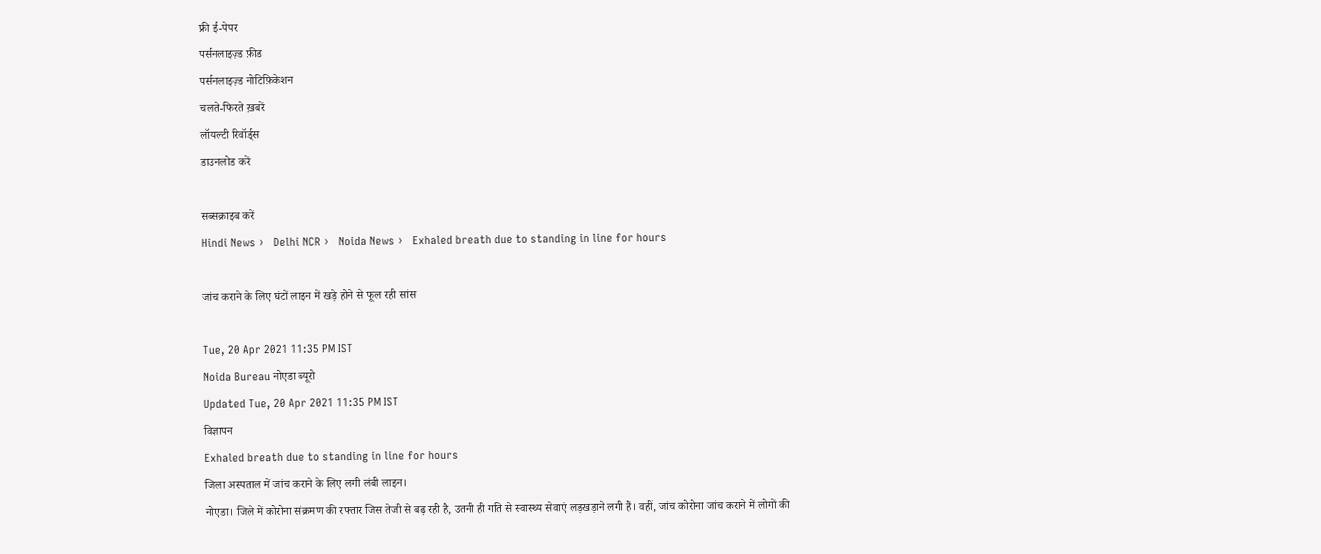फ्री ई-पेपर
पर्सनलाइज़्ड फ़ीड
पर्सनलाइज़्ड नोटिफ़िकेशन
चलते-फिरते ख़बरें
लॉयल्टी रिवॉर्ड्स
डाउनलोड करें

सब्सक्राइब करें
Hindi News ›   Delhi NCR ›   Noida News ›   Exhaled breath due to standing in line for hours

जांच कराने के लिए घंटों लाइन में खड़े होने से फूल रही सांस

Tue, 20 Apr 2021 11:35 PM IST
Noida Bureau नोएडा ब्यूरो
Updated Tue, 20 Apr 2021 11:35 PM IST
विज्ञापन
Exhaled breath due to standing in line for hours
जिला अस्पताल में जांच कराने के लिए लगी लंबी लाइन।
नोएडा। जिले में कोरोना संक्रमण की रफ्तार जिस तेजी से बढ़ रही है, उतनी ही गति से स्वास्थ्य सेवाएं लड़खड़ाने लगी हैं। वहीं, जांच कोरोना जांच कराने में लोगों की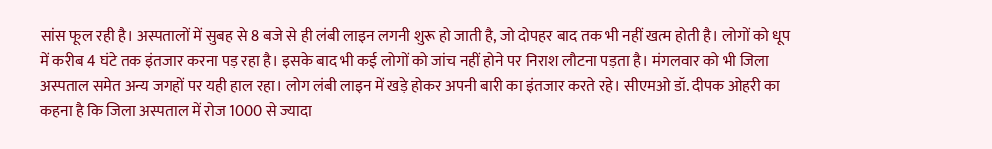सांस फूल रही है। अस्पतालों में सुबह से 8 बजे से ही लंबी लाइन लगनी शुरू हो जाती है, जो दोपहर बाद तक भी नहीं खत्म होती है। लोगों को धूप में करीब 4 घंटे तक इंतजार करना पड़ रहा है। इसके बाद भी कई लोगों को जांच नहीं होने पर निराश लौटना पड़ता है। मंगलवार को भी जिला अस्पताल समेत अन्य जगहों पर यही हाल रहा। लोग लंबी लाइन में खड़े होकर अपनी बारी का इंतजार करते रहे। सीएमओ डॉ. दीपक ओहरी का कहना है कि जिला अस्पताल में रोज 1000 से ज्यादा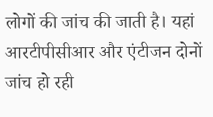लोगों की जांच की जाती है। यहां आरटीपीसीआर और एंटीजन दोनों जांच हो रही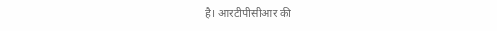है। आरटीपीसीआर की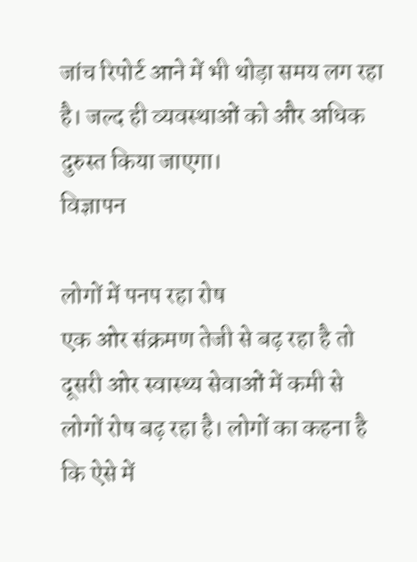जांच रिपोर्ट आने में भी थोड़ा समय लग रहा है। जल्द ही व्यवस्थाओं को और अधिक दुरुस्त किया जाएगा।
विज्ञापन

लोगों में पनप रहा रोष
एक ओर संक्रमण तेजी से बढ़ रहा है तो दूसरी ओर स्वास्थ्य सेवाओं में कमी से लोगों रोष बढ़ रहा है। लोगों का कहना है कि ऐसे में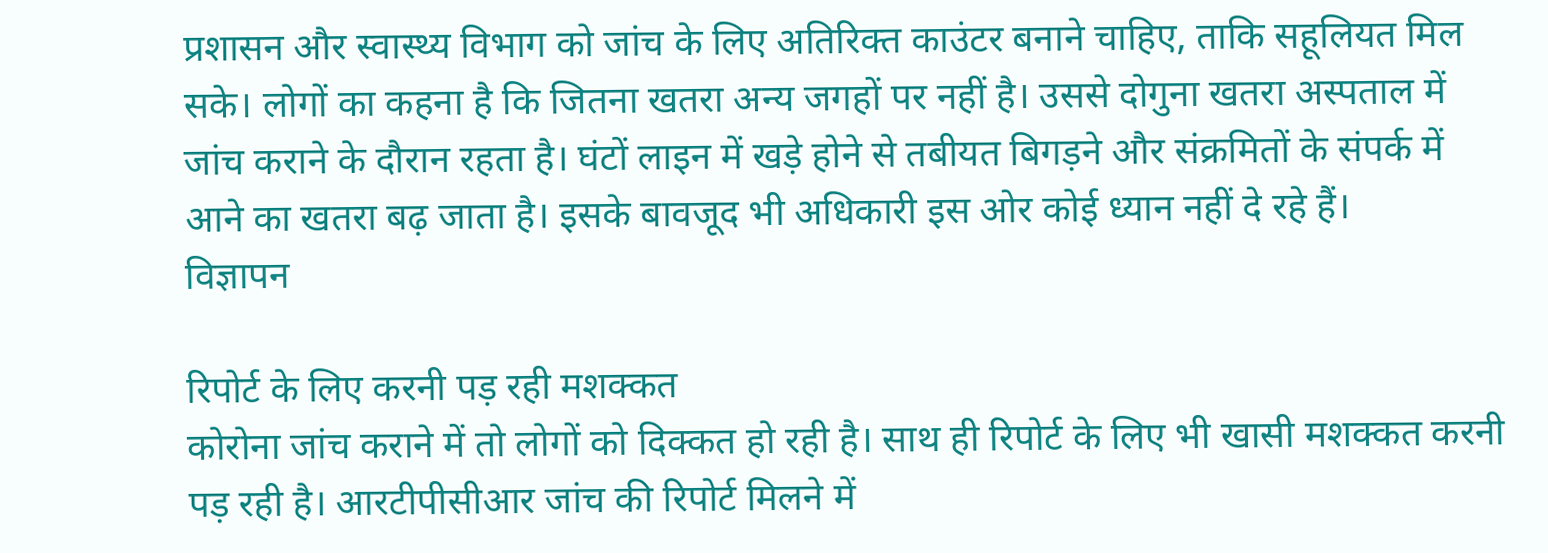प्रशासन और स्वास्थ्य विभाग को जांच के लिए अतिरिक्त काउंटर बनाने चाहिए, ताकि सहूलियत मिल सके। लोगों का कहना है कि जितना खतरा अन्य जगहों पर नहीं है। उससे दोगुना खतरा अस्पताल में जांच कराने के दौरान रहता है। घंटों लाइन में खड़े होने से तबीयत बिगड़ने और संक्रमितों के संपर्क में आने का खतरा बढ़ जाता है। इसके बावजूद भी अधिकारी इस ओर कोई ध्यान नहीं दे रहे हैं।
विज्ञापन

रिपोर्ट के लिए करनी पड़ रही मशक्कत
कोरोना जांच कराने में तो लोगों को दिक्कत हो रही है। साथ ही रिपोर्ट के लिए भी खासी मशक्कत करनी पड़ रही है। आरटीपीसीआर जांच की रिपोर्ट मिलने में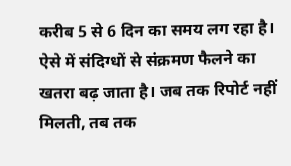करीब 5 से 6 दिन का समय लग रहा है। ऐसे में संदिग्धों से संक्रमण फैलने का खतरा बढ़ जाता है। जब तक रिपोर्ट नहीं मिलती, तब तक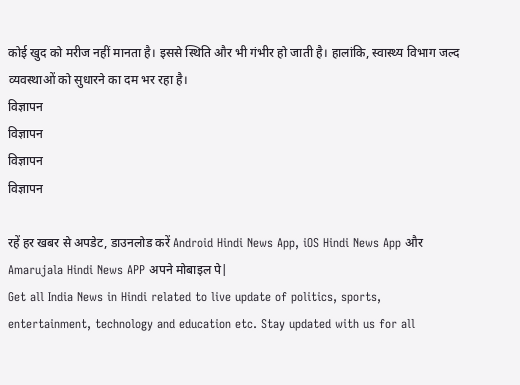कोई खुद को मरीज नहीं मानता है। इससे स्थिति और भी गंभीर हो जाती है। हालांकि, स्वास्थ्य विभाग जल्द व्यवस्थाओं को सुधारने का दम भर रहा है।
विज्ञापन
विज्ञापन
विज्ञापन
विज्ञापन

रहें हर खबर से अपडेट, डाउनलोड करें Android Hindi News App, iOS Hindi News App और Amarujala Hindi News APP अपने मोबाइल पे|
Get all India News in Hindi related to live update of politics, sports, entertainment, technology and education etc. Stay updated with us for all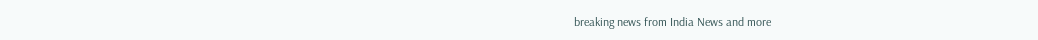breaking news from India News and more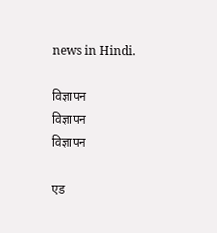news in Hindi.

विज्ञापन
विज्ञापन
विज्ञापन

एड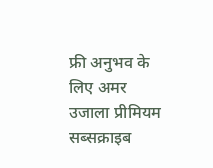फ्री अनुभव के लिए अमर उजाला प्रीमियम सब्सक्राइब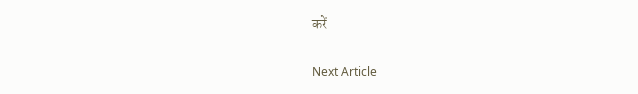करें

Next Article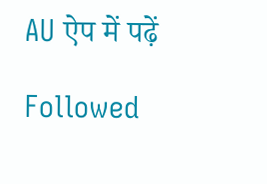AU ऐप में पढ़ें

Followed